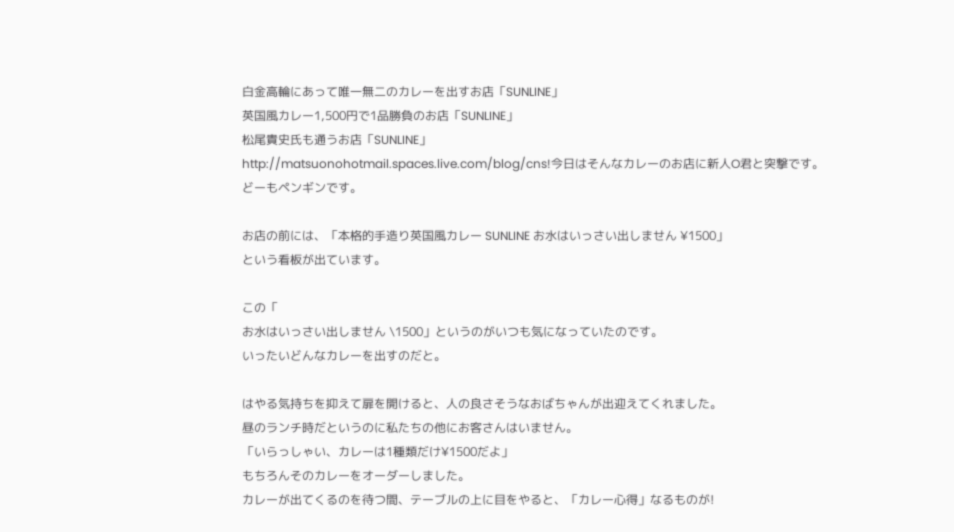白金高輪にあって唯一無二のカレーを出すお店「SUNLINE」
英国風カレー1,500円で1品勝負のお店「SUNLINE」
松尾貴史氏も通うお店「SUNLINE」
http://matsuonohotmail.spaces.live.com/blog/cns!今日はそんなカレーのお店に新人O君と突撃です。
どーもペンギンです。

お店の前には、「本格的手造り英国風カレー SUNLINE お水はいっさい出しません ¥1500」
という看板が出ています。

この「
お水はいっさい出しません \1500」というのがいつも気になっていたのです。
いったいどんなカレーを出すのだと。

はやる気持ちを抑えて扉を開けると、人の良さそうなおばちゃんが出迎えてくれました。
昼のランチ時だというのに私たちの他にお客さんはいません。
「いらっしゃい、カレーは1種類だけ¥1500だよ」
もちろんそのカレーをオーダーしました。
カレーが出てくるのを待つ間、テーブルの上に目をやると、「カレー心得」なるものが!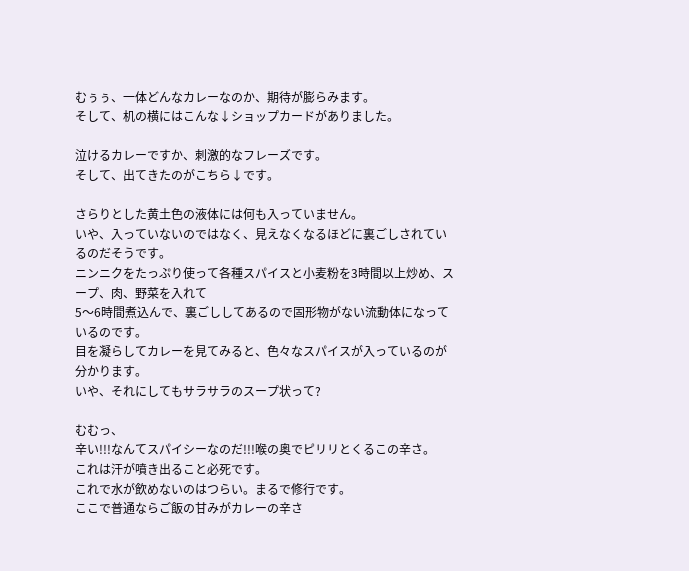むぅぅ、一体どんなカレーなのか、期待が膨らみます。
そして、机の横にはこんな↓ショップカードがありました。

泣けるカレーですか、刺激的なフレーズです。
そして、出てきたのがこちら↓です。

さらりとした黄土色の液体には何も入っていません。
いや、入っていないのではなく、見えなくなるほどに裏ごしされているのだそうです。
ニンニクをたっぷり使って各種スパイスと小麦粉を3時間以上炒め、スープ、肉、野菜を入れて
5〜6時間煮込んで、裏ごししてあるので固形物がない流動体になっているのです。
目を凝らしてカレーを見てみると、色々なスパイスが入っているのが分かります。
いや、それにしてもサラサラのスープ状って?

むむっ、
辛い!!!なんてスパイシーなのだ!!!喉の奥でピリリとくるこの辛さ。
これは汗が噴き出ること必死です。
これで水が飲めないのはつらい。まるで修行です。
ここで普通ならご飯の甘みがカレーの辛さ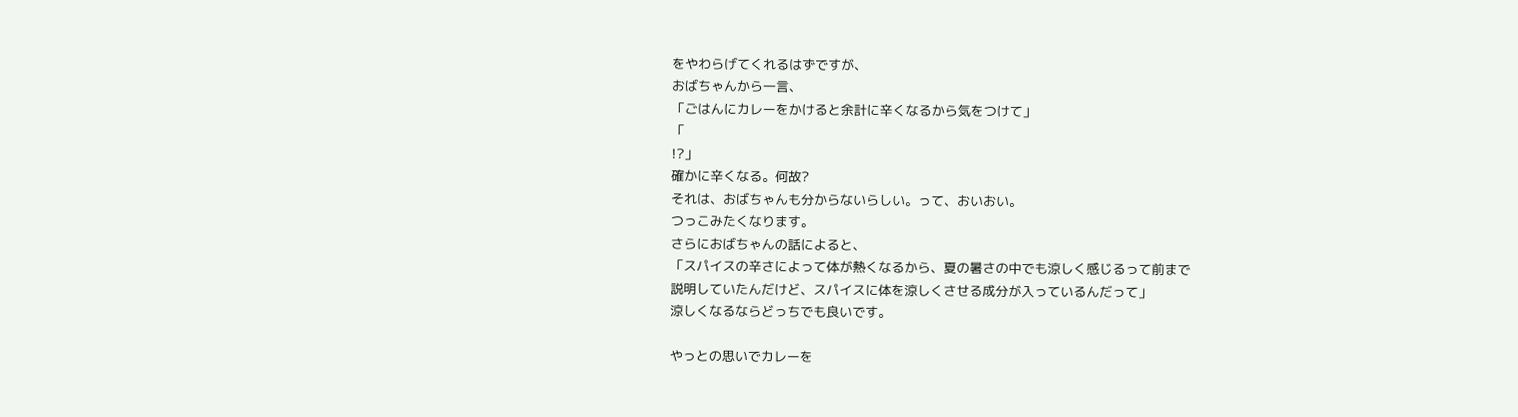をやわらげてくれるはずですが、
おばちゃんから一言、
「ごはんにカレーをかけると余計に辛くなるから気をつけて」
「
!?」
確かに辛くなる。何故?
それは、おばちゃんも分からないらしい。って、おいおい。
つっこみたくなります。
さらにおばちゃんの話によると、
「スパイスの辛さによって体が熱くなるから、夏の暑さの中でも涼しく感じるって前まで
説明していたんだけど、スパイスに体を涼しくさせる成分が入っているんだって」
涼しくなるならどっちでも良いです。

やっとの思いでカレーを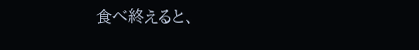食べ終えると、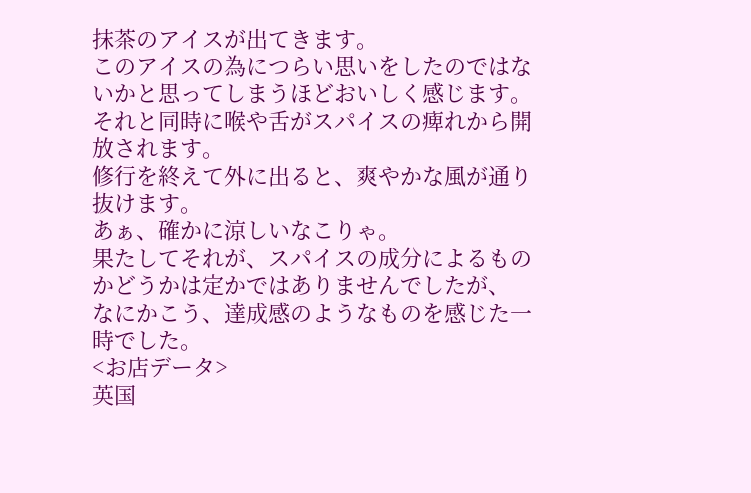抹茶のアイスが出てきます。
このアイスの為につらい思いをしたのではないかと思ってしまうほどおいしく感じます。
それと同時に喉や舌がスパイスの痺れから開放されます。
修行を終えて外に出ると、爽やかな風が通り抜けます。
あぁ、確かに涼しいなこりゃ。
果たしてそれが、スパイスの成分によるものかどうかは定かではありませんでしたが、
なにかこう、達成感のようなものを感じた一時でした。
<お店データ>
英国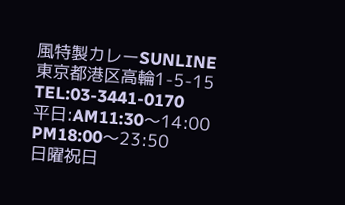風特製カレーSUNLINE
東京都港区高輪1-5-15
TEL:03-3441-0170
平日:AM11:30〜14:00
PM18:00〜23:50
日曜祝日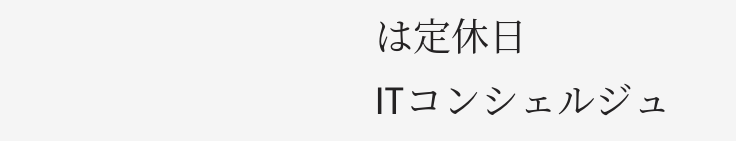は定休日
ITコンシェルジュ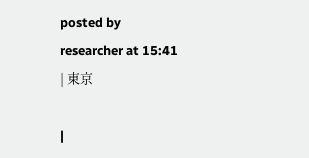posted by researcher at 15:41
| 東京

|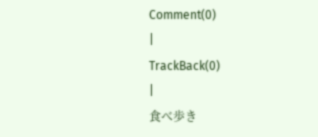Comment(0)
|
TrackBack(0)
|
食べ歩き